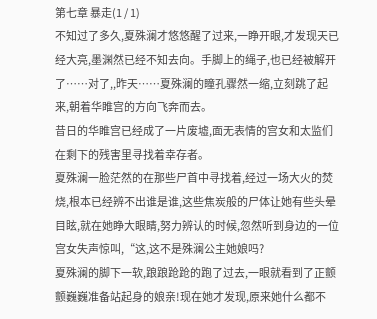第七章 暴走(1 / 1)
不知过了多久,夏殊澜才悠悠醒了过来,一睁开眼,才发现天已经大亮,墨渊然已经不知去向。手脚上的绳子,也已经被解开了……对了,,昨天……夏殊澜的瞳孔骤然一缩,立刻跳了起来,朝着华睢宫的方向飞奔而去。
昔日的华睢宫已经成了一片废墟,面无表情的宫女和太监们在剩下的残害里寻找着幸存者。
夏殊澜一脸茫然的在那些尸首中寻找着,经过一场大火的焚烧,根本已经辨不出谁是谁,这些焦炭般的尸体让她有些头晕目眩,就在她睁大眼睛,努力辨认的时候,忽然听到身边的一位宫女失声惊叫,“这,这不是殊澜公主她娘吗?
夏殊澜的脚下一软,踉踉跄跄的跑了过去,一眼就看到了正颤颤巍巍准备站起身的娘亲!现在她才发现,原来她什么都不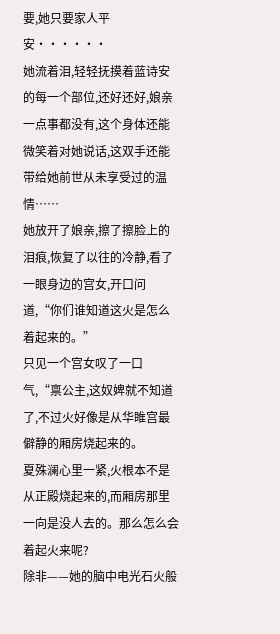要,她只要家人平安······
她流着泪,轻轻抚摸着蓝诗安的每一个部位,还好还好,娘亲一点事都没有,这个身体还能微笑着对她说话,这双手还能带给她前世从未享受过的温情……
她放开了娘亲,擦了擦脸上的泪痕,恢复了以往的冷静,看了一眼身边的宫女,开口问道,“你们谁知道这火是怎么着起来的。”
只见一个宫女叹了一口气,“禀公主,这奴婢就不知道了,不过火好像是从华睢宫最僻静的厢房烧起来的。
夏殊澜心里一紧,火根本不是从正殿烧起来的,而厢房那里一向是没人去的。那么怎么会着起火来呢?
除非——她的脑中电光石火般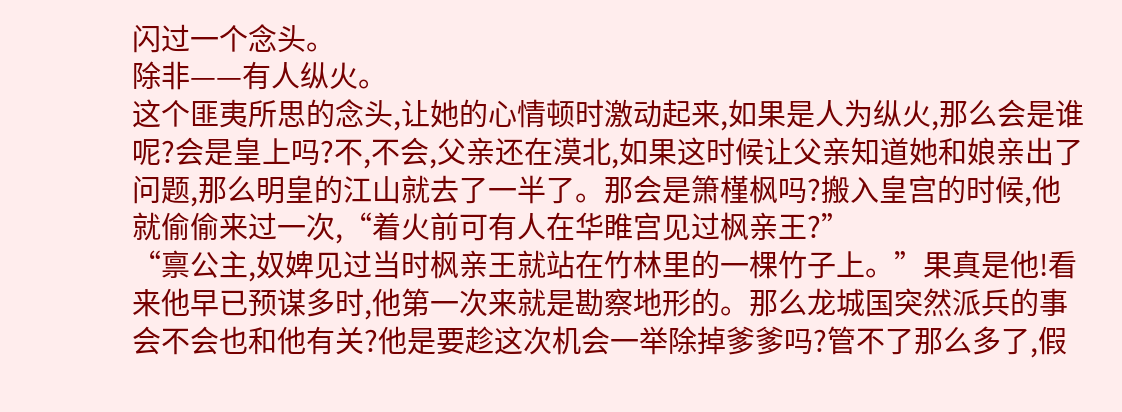闪过一个念头。
除非——有人纵火。
这个匪夷所思的念头,让她的心情顿时激动起来,如果是人为纵火,那么会是谁呢?会是皇上吗?不,不会,父亲还在漠北,如果这时候让父亲知道她和娘亲出了问题,那么明皇的江山就去了一半了。那会是箫槿枫吗?搬入皇宫的时候,他就偷偷来过一次,“着火前可有人在华睢宫见过枫亲王?”
“禀公主,奴婢见过当时枫亲王就站在竹林里的一棵竹子上。”果真是他!看来他早已预谋多时,他第一次来就是勘察地形的。那么龙城国突然派兵的事会不会也和他有关?他是要趁这次机会一举除掉爹爹吗?管不了那么多了,假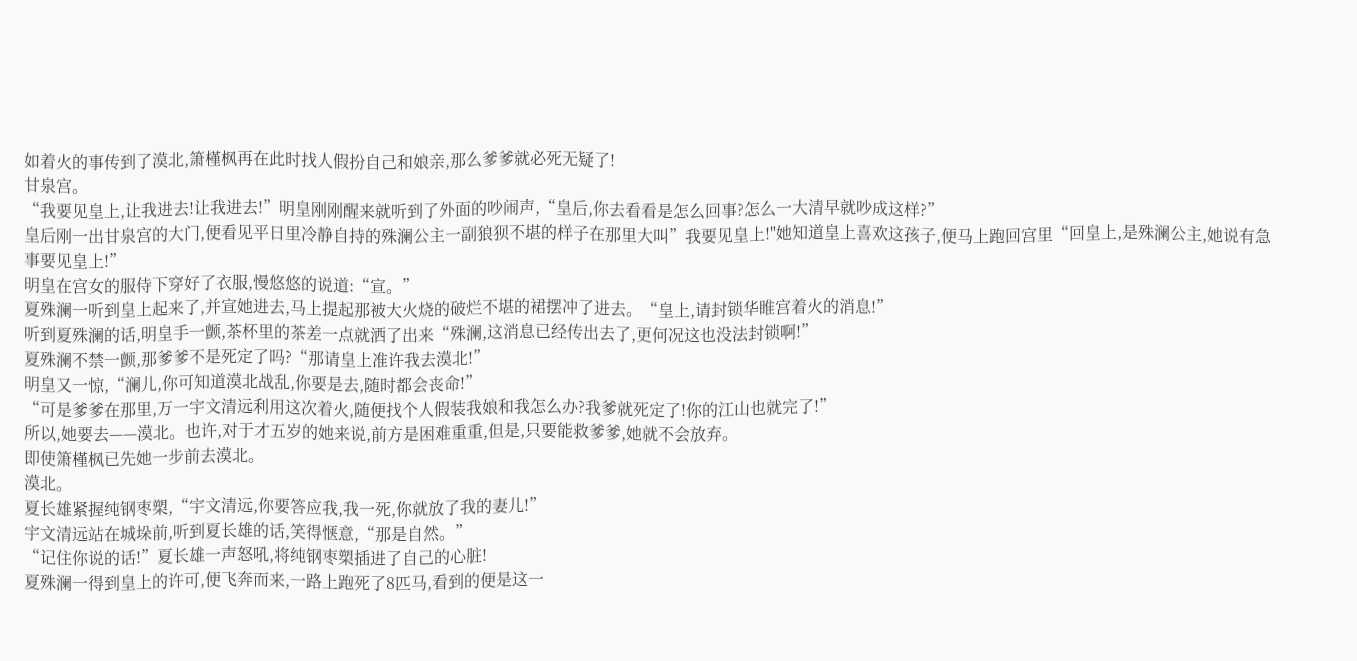如着火的事传到了漠北,箫槿枫再在此时找人假扮自己和娘亲,那么爹爹就必死无疑了!
甘泉宫。
“我要见皇上,让我进去!让我进去!”明皇刚刚醒来就听到了外面的吵闹声,“皇后,你去看看是怎么回事?怎么一大清早就吵成这样?”
皇后刚一出甘泉宫的大门,便看见平日里冷静自持的殊澜公主一副狼狈不堪的样子在那里大叫”我要见皇上!"她知道皇上喜欢这孩子,便马上跑回宫里“回皇上,是殊澜公主,她说有急事要见皇上!”
明皇在宫女的服侍下穿好了衣服,慢悠悠的说道:“宣。”
夏殊澜一听到皇上起来了,并宣她进去,马上提起那被大火烧的破烂不堪的裙摆冲了进去。“皇上,请封锁华睢宫着火的消息!”
听到夏殊澜的话,明皇手一颤,茶杯里的茶差一点就洒了出来“殊澜,这消息已经传出去了,更何况这也没法封锁啊!”
夏殊澜不禁一颤,那爹爹不是死定了吗?“那请皇上准许我去漠北!”
明皇又一惊,“澜儿,你可知道漠北战乱,你要是去,随时都会丧命!”
“可是爹爹在那里,万一宇文清远利用这次着火,随便找个人假装我娘和我怎么办?我爹就死定了!你的江山也就完了!”
所以,她要去——漠北。也许,对于才五岁的她来说,前方是困难重重,但是,只要能救爹爹,她就不会放弃。
即使箫槿枫已先她一步前去漠北。
漠北。
夏长雄紧握纯钢枣槊,“宇文清远,你要答应我,我一死,你就放了我的妻儿!”
宇文清远站在城垛前,听到夏长雄的话,笑得惬意,“那是自然。”
“记住你说的话!”夏长雄一声怒吼,将纯钢枣槊插进了自己的心脏!
夏殊澜一得到皇上的许可,便飞奔而来,一路上跑死了8匹马,看到的便是这一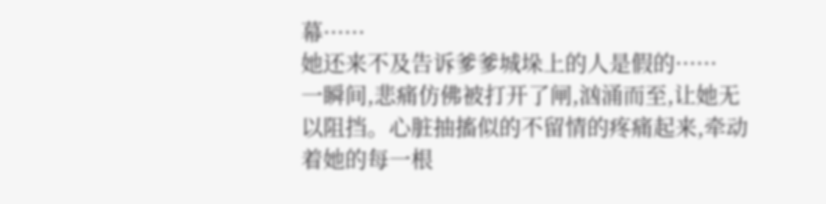幕······
她还来不及告诉爹爹城垛上的人是假的······
一瞬间,悲痛仿佛被打开了闸,汹涌而至,让她无以阻挡。心脏抽搐似的不留情的疼痛起来,牵动着她的每一根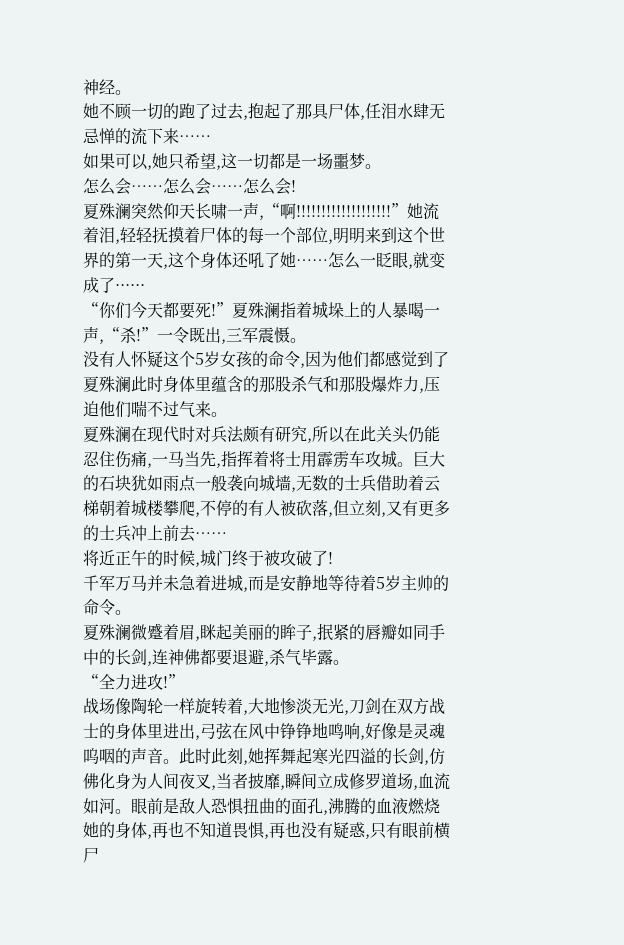神经。
她不顾一切的跑了过去,抱起了那具尸体,任泪水肆无忌惮的流下来……
如果可以,她只希望,这一切都是一场噩梦。
怎么会……怎么会……怎么会!
夏殊澜突然仰天长啸一声,“啊!!!!!!!!!!!!!!!!!!!”她流着泪,轻轻抚摸着尸体的每一个部位,明明来到这个世界的第一天,这个身体还吼了她……怎么一眨眼,就变成了······
“你们今天都要死!”夏殊澜指着城垛上的人暴喝一声,“杀!”一令既出,三军震慑。
没有人怀疑这个5岁女孩的命令,因为他们都感觉到了夏殊澜此时身体里蕴含的那股杀气和那股爆炸力,压迫他们喘不过气来。
夏殊澜在现代时对兵法颇有研究,所以在此关头仍能忍住伤痛,一马当先,指挥着将士用霹雳车攻城。巨大的石块犹如雨点一般袭向城墙,无数的士兵借助着云梯朝着城楼攀爬,不停的有人被砍落,但立刻,又有更多的士兵冲上前去……
将近正午的时候,城门终于被攻破了!
千军万马并未急着进城,而是安静地等待着5岁主帅的命令。
夏殊澜微蹙着眉,眯起美丽的眸子,抿紧的唇瓣如同手中的长剑,连神佛都要退避,杀气毕露。
“全力进攻!”
战场像陶轮一样旋转着,大地惨淡无光,刀剑在双方战士的身体里进出,弓弦在风中铮铮地鸣响,好像是灵魂呜咽的声音。此时此刻,她挥舞起寒光四溢的长剑,仿佛化身为人间夜叉,当者披靡,瞬间立成修罗道场,血流如河。眼前是敌人恐惧扭曲的面孔,沸腾的血液燃烧她的身体,再也不知道畏惧,再也没有疑惑,只有眼前横尸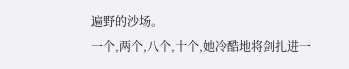遍野的沙场。
一个,两个,八个,十个,她冷酷地将剑扎进一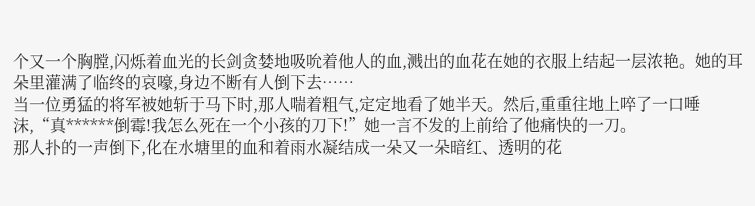个又一个胸膛,闪烁着血光的长剑贪婪地吸吮着他人的血,溅出的血花在她的衣服上结起一层浓艳。她的耳朵里灌满了临终的哀嚎,身边不断有人倒下去……
当一位勇猛的将军被她斩于马下时,那人喘着粗气,定定地看了她半天。然后,重重往地上啐了一口唾沫,“真******倒霉!我怎么死在一个小孩的刀下!”她一言不发的上前给了他痛快的一刀。
那人扑的一声倒下,化在水塘里的血和着雨水凝结成一朵又一朵暗红、透明的花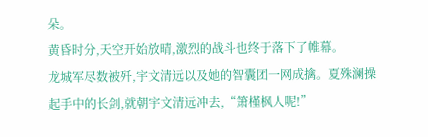朵。
黄昏时分,天空开始放晴,激烈的战斗也终于落下了帷幕。
龙城军尽数被歼,宇文清远以及她的智囊团一网成擒。夏殊澜操起手中的长剑,就朝宇文清远冲去,“箫槿枫人呢!”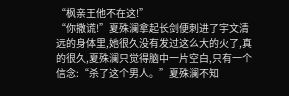“枫亲王他不在这!”
“你撒谎!”夏殊澜拿起长剑便刺进了宇文清远的身体里,她很久没有发过这么大的火了,真的很久,夏殊澜只觉得脑中一片空白,只有一个信念:“杀了这个男人。”夏殊澜不知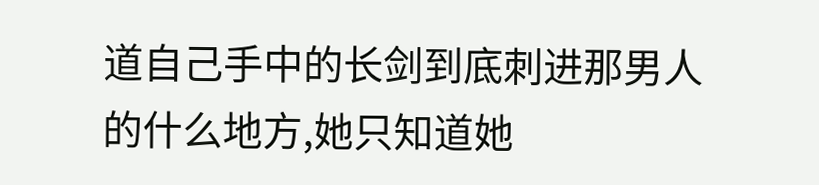道自己手中的长剑到底刺进那男人的什么地方,她只知道她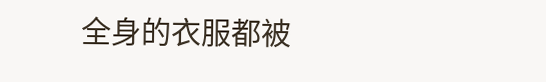全身的衣服都被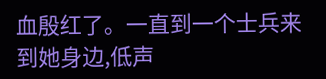血殷红了。一直到一个士兵来到她身边,低声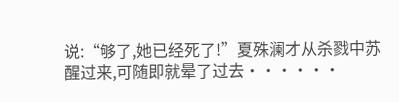说:“够了,她已经死了!”夏殊澜才从杀戮中苏醒过来,可随即就晕了过去······